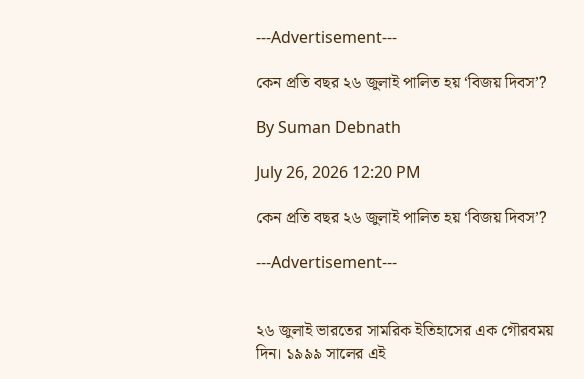---Advertisement---

কেন প্রতি বছর ২৬ জুলাই পালিত হয় ‘বিজয় দিবস’?

By Suman Debnath

July 26, 2026 12:20 PM

কেন প্রতি বছর ২৬ জুলাই পালিত হয় ‘বিজয় দিবস’?

---Advertisement---


২৬ জুলাই ভারতের সামরিক ইতিহাসের এক গৌরবময় দিন। ১৯৯৯ সালের এই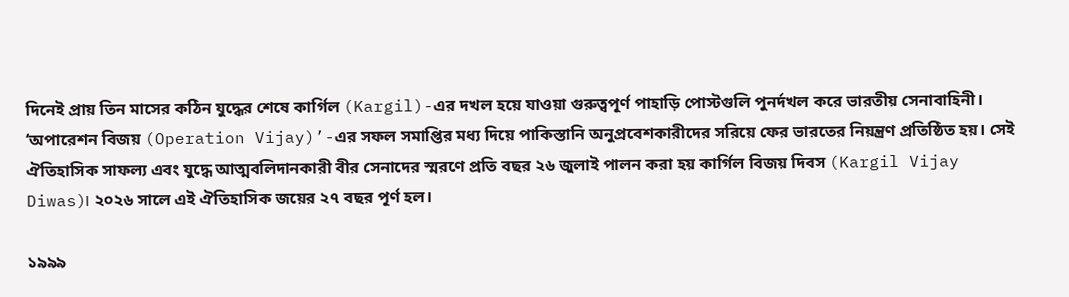দিনেই প্রায় তিন মাসের কঠিন যুদ্ধের শেষে কার্গিল (Kargil)-এর দখল হয়ে যাওয়া গুরুত্বপূর্ণ পাহাড়ি পোস্টগুলি পুনর্দখল করে ভারতীয় সেনাবাহিনী। ‘অপারেশন বিজয় (Operation Vijay)’-এর সফল সমাপ্তির মধ্য দিয়ে পাকিস্তানি অনুপ্রবেশকারীদের সরিয়ে ফের ভারতের নিয়ন্ত্রণ প্রতিষ্ঠিত হয়। সেই ঐতিহাসিক সাফল্য এবং যুদ্ধে আত্মবলিদানকারী বীর সেনাদের স্মরণে প্রতি বছর ২৬ জুলাই পালন করা হয় কার্গিল বিজয় দিবস (Kargil Vijay Diwas)। ২০২৬ সালে এই ঐতিহাসিক জয়ের ২৭ বছর পূর্ণ হল।

১৯৯৯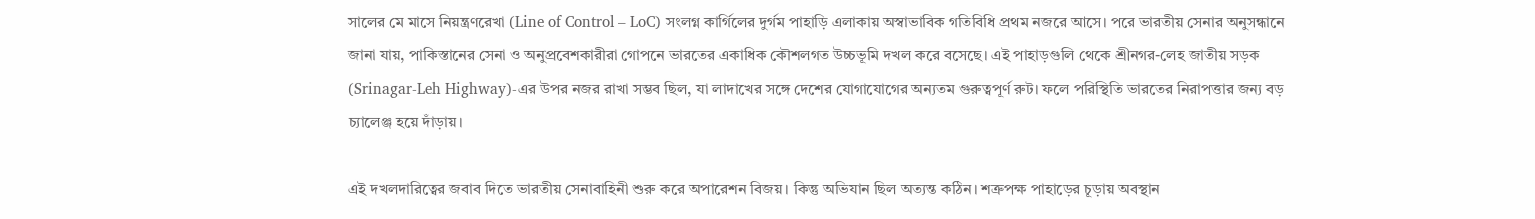সালের মে মাসে নিয়ন্ত্রণরেখা (Line of Control – LoC) সংলগ্ন কার্গিলের দুর্গম পাহাড়ি এলাকায় অস্বাভাবিক গতিবিধি প্রথম নজরে আসে। পরে ভারতীয় সেনার অনুসন্ধানে জানা যায়, পাকিস্তানের সেনা ও অনুপ্রবেশকারীরা গোপনে ভারতের একাধিক কৌশলগত উচ্চভূমি দখল করে বসেছে। এই পাহাড়গুলি থেকে শ্রীনগর-লেহ জাতীয় সড়ক (Srinagar-Leh Highway)-এর উপর নজর রাখা সম্ভব ছিল, যা লাদাখের সঙ্গে দেশের যোগাযোগের অন্যতম গুরুত্বপূর্ণ রুট। ফলে পরিস্থিতি ভারতের নিরাপত্তার জন্য বড় চ্যালেঞ্জ হয়ে দাঁড়ায়।

এই দখলদারিত্বের জবাব দিতে ভারতীয় সেনাবাহিনী শুরু করে অপারেশন বিজয়। কিন্তু অভিযান ছিল অত্যন্ত কঠিন। শত্রুপক্ষ পাহাড়ের চূড়ায় অবস্থান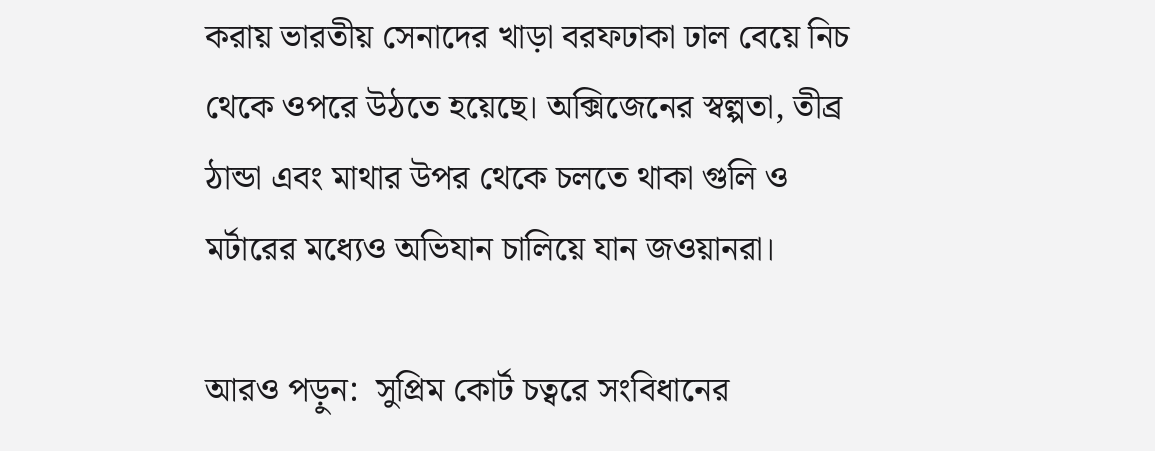করায় ভারতীয় সেনাদের খাড়া বরফঢাকা ঢাল বেয়ে নিচ থেকে ওপরে উঠতে হয়েছে। অক্সিজেনের স্বল্পতা, তীব্র ঠান্ডা এবং মাথার উপর থেকে চলতে থাকা গুলি ও মর্টারের মধ্যেও অভিযান চালিয়ে যান জওয়ানরা।

আরও পড়ুন:  সুপ্রিম কোর্ট চত্বরে সংবিধানের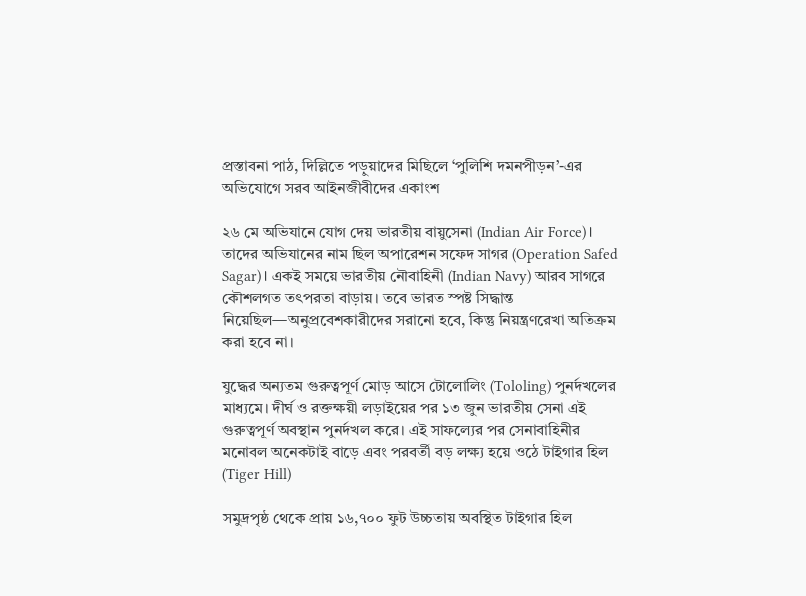প্রস্তাবনা পাঠ, দিল্লিতে পড়ুয়াদের মিছিলে ‘পুলিশি দমনপীড়ন’-এর অভিযোগে সরব আইনজীবীদের একাংশ

২৬ মে অভিযানে যোগ দেয় ভারতীয় বায়ুসেনা (Indian Air Force)। তাদের অভিযানের নাম ছিল অপারেশন সফেদ সাগর (Operation Safed Sagar)। একই সময়ে ভারতীয় নৌবাহিনী (Indian Navy) আরব সাগরে কৌশলগত তৎপরতা বাড়ায়। তবে ভারত স্পষ্ট সিদ্ধান্ত নিয়েছিল—অনুপ্রবেশকারীদের সরানো হবে, কিন্তু নিয়ন্ত্রণরেখা অতিক্রম করা হবে না।

যুদ্ধের অন্যতম গুরুত্বপূর্ণ মোড় আসে টোলোলিং (Tololing) পুনর্দখলের মাধ্যমে। দীর্ঘ ও রক্তক্ষয়ী লড়াইয়ের পর ১৩ জুন ভারতীয় সেনা এই গুরুত্বপূর্ণ অবস্থান পুনর্দখল করে। এই সাফল্যের পর সেনাবাহিনীর মনোবল অনেকটাই বাড়ে এবং পরবর্তী বড় লক্ষ্য হয়ে ওঠে টাইগার হিল (Tiger Hill)

সমুদ্রপৃষ্ঠ থেকে প্রায় ১৬,৭০০ ফুট উচ্চতায় অবস্থিত টাইগার হিল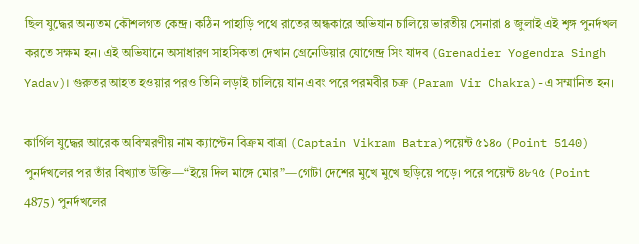ছিল যুদ্ধের অন্যতম কৌশলগত কেন্দ্র। কঠিন পাহাড়ি পথে রাতের অন্ধকারে অভিযান চালিয়ে ভারতীয় সেনারা ৪ জুলাই এই শৃঙ্গ পুনর্দখল করতে সক্ষম হন। এই অভিযানে অসাধারণ সাহসিকতা দেখান গ্রেনেডিয়ার যোগেন্দ্র সিং যাদব (Grenadier Yogendra Singh Yadav)। গুরুতর আহত হওয়ার পরও তিনি লড়াই চালিয়ে যান এবং পরে পরমবীর চক্র (Param Vir Chakra)-এ সম্মানিত হন।

কার্গিল যুদ্ধের আরেক অবিস্মরণীয় নাম ক্যাপ্টেন বিক্রম বাত্রা (Captain Vikram Batra)পয়েন্ট ৫১৪০ (Point 5140) পুনর্দখলের পর তাঁর বিখ্যাত উক্তি—“ইয়ে দিল মাঙ্গে মোর”—গোটা দেশের মুখে মুখে ছড়িয়ে পড়ে। পরে পয়েন্ট ৪৮৭৫ (Point 4875) পুনর্দখলের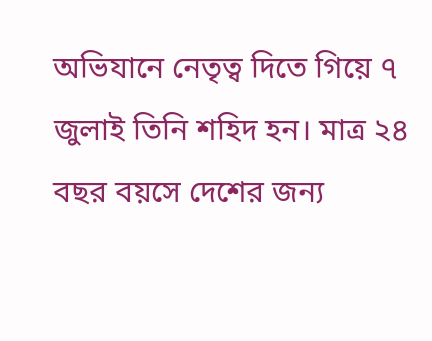অভিযানে নেতৃত্ব দিতে গিয়ে ৭ জুলাই তিনি শহিদ হন। মাত্র ২৪ বছর বয়সে দেশের জন্য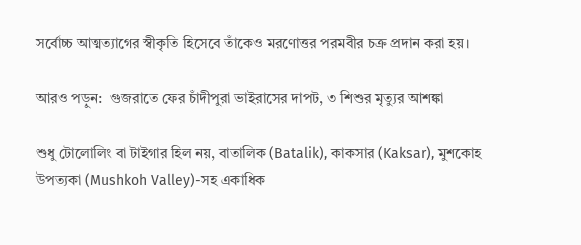সর্বোচ্চ আত্মত্যাগের স্বীকৃতি হিসেবে তাঁকেও মরণোত্তর পরমবীর চক্র প্রদান করা হয়।

আরও পড়ুন:  গুজরাতে ফের চাঁদীপুরা ভাইরাসের দাপট, ৩ শিশুর মৃত্যুর আশঙ্কা

শুধু টোলোলিং বা টাইগার হিল নয়, বাতালিক (Batalik), কাকসার (Kaksar), মুশকোহ উপত্যকা (Mushkoh Valley)-সহ একাধিক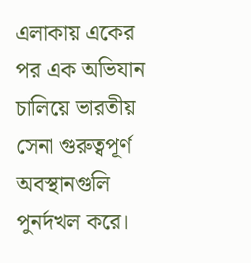এলাকায় একের পর এক অভিযান চালিয়ে ভারতীয় সেনা গুরুত্বপূর্ণ অবস্থানগুলি পুনর্দখল করে।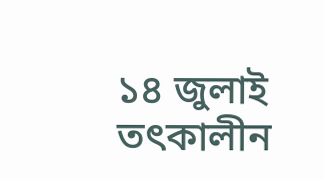১৪ জুলাই তৎকালীন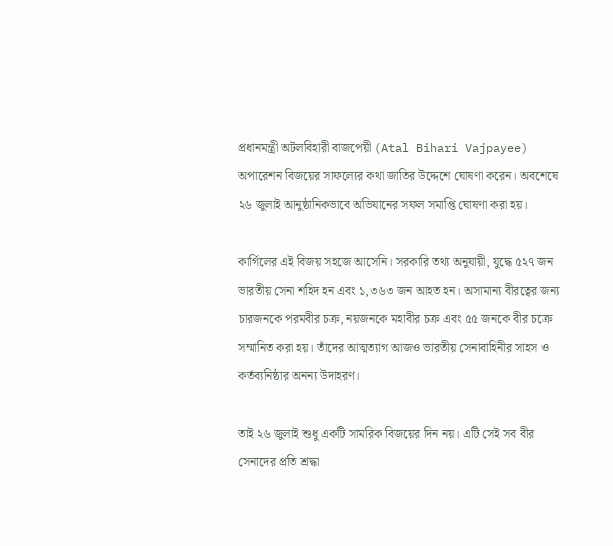প্রধানমন্ত্রী অটলবিহারী বাজপেয়ী (Atal Bihari Vajpayee) অপারেশন বিজয়ের সাফল্যের কথা জাতির উদ্দেশে ঘোষণা করেন। অবশেষে ২৬ জুলাই আনুষ্ঠানিকভাবে অভিযানের সফল সমাপ্তি ঘোষণা করা হয়।

কার্গিলের এই বিজয় সহজে আসেনি। সরকারি তথ্য অনুযায়ী, যুদ্ধে ৫২৭ জন ভারতীয় সেনা শহিদ হন এবং ১,৩৬৩ জন আহত হন। অসামান্য বীরত্বের জন্য চারজনকে পরমবীর চক্র, নয়জনকে মহাবীর চক্র এবং ৫৫ জনকে বীর চক্রে সম্মানিত করা হয়। তাঁদের আত্মত্যাগ আজও ভারতীয় সেনাবাহিনীর সাহস ও কর্তব্যনিষ্ঠার অনন্য উদাহরণ।

তাই ২৬ জুলাই শুধু একটি সামরিক বিজয়ের দিন নয়। এটি সেই সব বীর সেনাদের প্রতি শ্রদ্ধা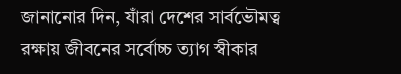জানানোর দিন, যাঁরা দেশের সার্বভৌমত্ব রক্ষায় জীবনের সর্বোচ্চ ত্যাগ স্বীকার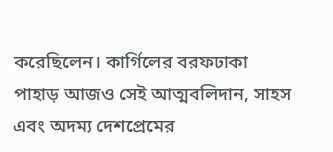করেছিলেন। কার্গিলের বরফঢাকা পাহাড় আজও সেই আত্মবলিদান, সাহস এবং অদম্য দেশপ্রেমের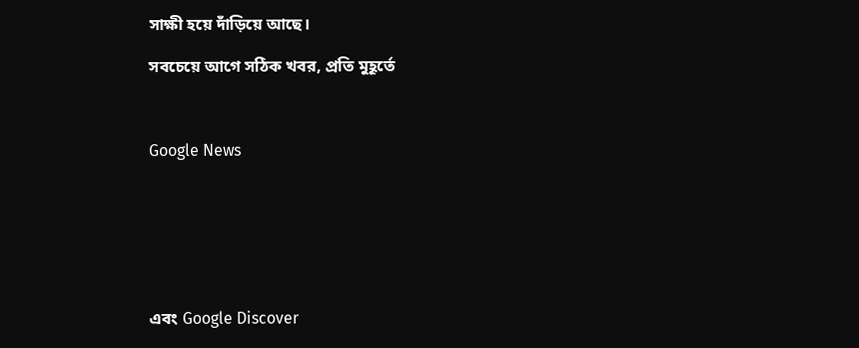সাক্ষী হয়ে দাঁড়িয়ে আছে।

সবচেয়ে আগে সঠিক খবর, প্রতি মুহূর্তে



Google News







এবং Google Discover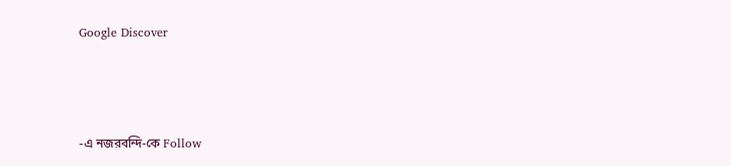Google Discover



-এ নজরবন্দি-কে Follow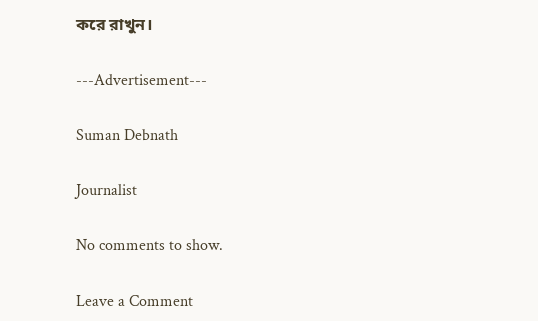করে রাখুন।

---Advertisement---

Suman Debnath

Journalist

No comments to show.

Leave a Comment